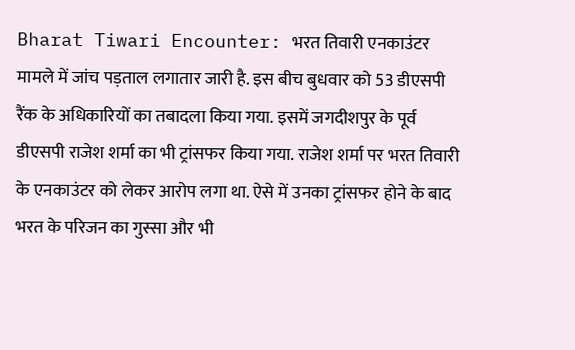Bharat Tiwari Encounter: भरत तिवारी एनकाउंटर मामले में जांच पड़ताल लगातार जारी है. इस बीच बुधवार को 53 डीएसपी रैंक के अधिकारियों का तबादला किया गया. इसमें जगदीशपुर के पूर्व डीएसपी राजेश शर्मा का भी ट्रांसफर किया गया. राजेश शर्मा पर भरत तिवारी के एनकाउंटर को लेकर आरोप लगा था. ऐसे में उनका ट्रांसफर होने के बाद भरत के परिजन का गुस्सा और भी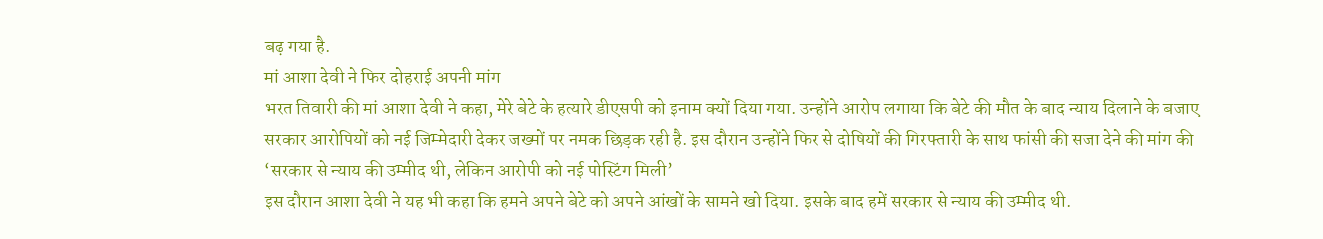बढ़ गया है.
मां आशा देवी ने फिर दोहराई अपनी मांग
भरत तिवारी की मां आशा देवी ने कहा, मेरे बेटे के हत्यारे डीएसपी को इनाम क्यों दिया गया. उन्होंने आरोप लगाया कि बेटे की मौत के बाद न्याय दिलाने के बजाए सरकार आरोपियों को नई जिम्मेदारी देकर जख्मों पर नमक छिड़क रही है. इस दौरान उन्होंने फिर से दोषियों की गिरफ्तारी के साथ फांसी की सजा देने की मांग की
‘सरकार से न्याय की उम्मीद थी, लेकिन आरोपी को नई पोस्टिंग मिली’
इस दौरान आशा देवी ने यह भी कहा कि हमने अपने बेटे को अपने आंखों के सामने खो दिया. इसके बाद हमें सरकार से न्याय की उम्मीद थी.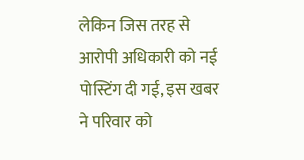लेकिन जिस तरह से आरोपी अधिकारी को नई पोस्टिंग दी गई, इस खबर ने परिवार को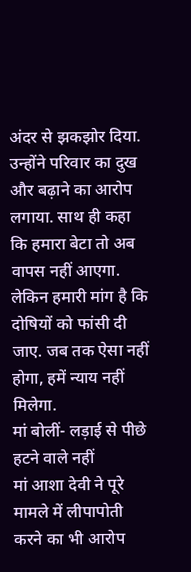अंदर से झकझोर दिया. उन्होंने परिवार का दुख और बढ़ाने का आरोप लगाया. साथ ही कहा कि हमारा बेटा तो अब वापस नहीं आएगा. लेकिन हमारी मांग है कि दोषियों को फांसी दी जाए. जब तक ऐसा नहीं होगा, हमें न्याय नहीं मिलेगा.
मां बोलीं- लड़ाई से पीछे हटने वाले नहीं
मां आशा देवी ने पूरे मामले में लीपापोती करने का भी आरोप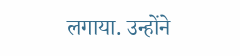लगाया. उन्होंने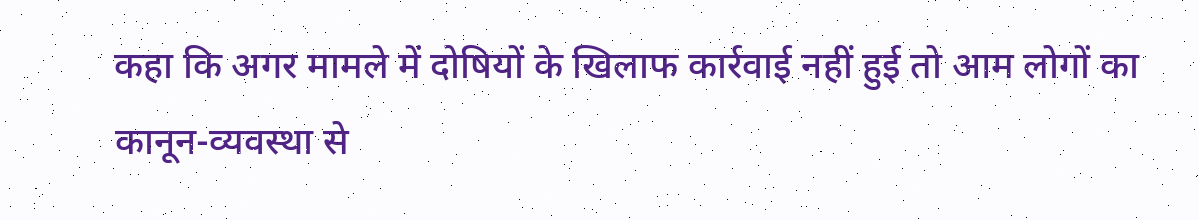कहा कि अगर मामले में दोषियों के खिलाफ कार्रवाई नहीं हुई तो आम लोगों का कानून-व्यवस्था से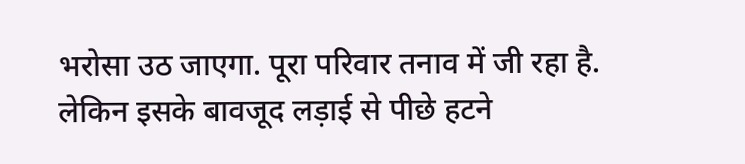भरोसा उठ जाएगा. पूरा परिवार तनाव में जी रहा है. लेकिन इसके बावजूद लड़ाई से पीछे हटने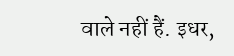वाले नहीं हैं. इधर,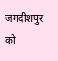जगदीशपुर को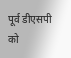पूर्व डीएसपी को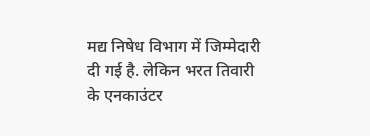मद्य निषेध विभाग में जिम्मेदारी दी गई है. लेकिन भरत तिवारी के एनकाउंटर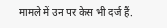मामले में उन पर केस भी दर्ज हैं.